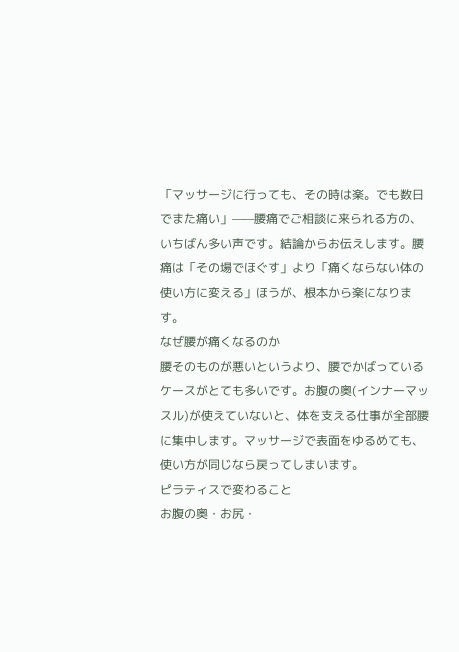「マッサージに行っても、その時は楽。でも数日でまた痛い」——腰痛でご相談に来られる方の、いちばん多い声です。結論からお伝えします。腰痛は「その場でほぐす」より「痛くならない体の使い方に変える」ほうが、根本から楽になります。
なぜ腰が痛くなるのか
腰そのものが悪いというより、腰でかばっているケースがとても多いです。お腹の奥(インナーマッスル)が使えていないと、体を支える仕事が全部腰に集中します。マッサージで表面をゆるめても、使い方が同じなら戻ってしまいます。
ピラティスで変わること
お腹の奥・お尻・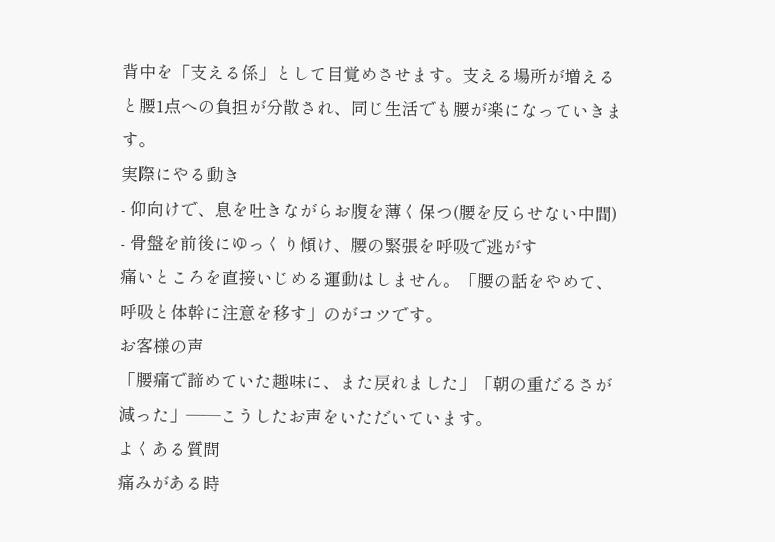背中を「支える係」として目覚めさせます。支える場所が増えると腰1点への負担が分散され、同じ生活でも腰が楽になっていきます。
実際にやる動き
- 仰向けで、息を吐きながらお腹を薄く保つ(腰を反らせない中間)
- 骨盤を前後にゆっくり傾け、腰の緊張を呼吸で逃がす
痛いところを直接いじめる運動はしません。「腰の話をやめて、呼吸と体幹に注意を移す」のがコツです。
お客様の声
「腰痛で諦めていた趣味に、また戻れました」「朝の重だるさが減った」——こうしたお声をいただいています。
よくある質問
痛みがある時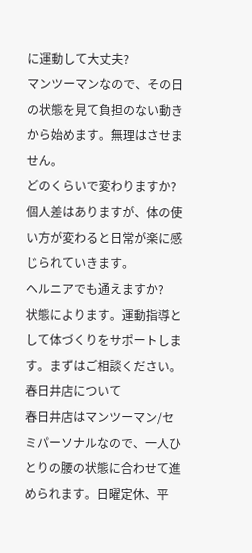に運動して大丈夫?
マンツーマンなので、その日の状態を見て負担のない動きから始めます。無理はさせません。
どのくらいで変わりますか?
個人差はありますが、体の使い方が変わると日常が楽に感じられていきます。
ヘルニアでも通えますか?
状態によります。運動指導として体づくりをサポートします。まずはご相談ください。
春日井店について
春日井店はマンツーマン/セミパーソナルなので、一人ひとりの腰の状態に合わせて進められます。日曜定休、平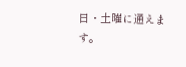日・土曜に通えます。